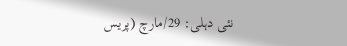نئی دہلی: 29/مارچ (پریس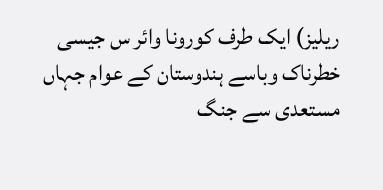ریلیز) ایک طرف کورونا وائر س جیسی خطرناک وباسے ہندوستان کے عوام جہاں مستعدی سے جنگ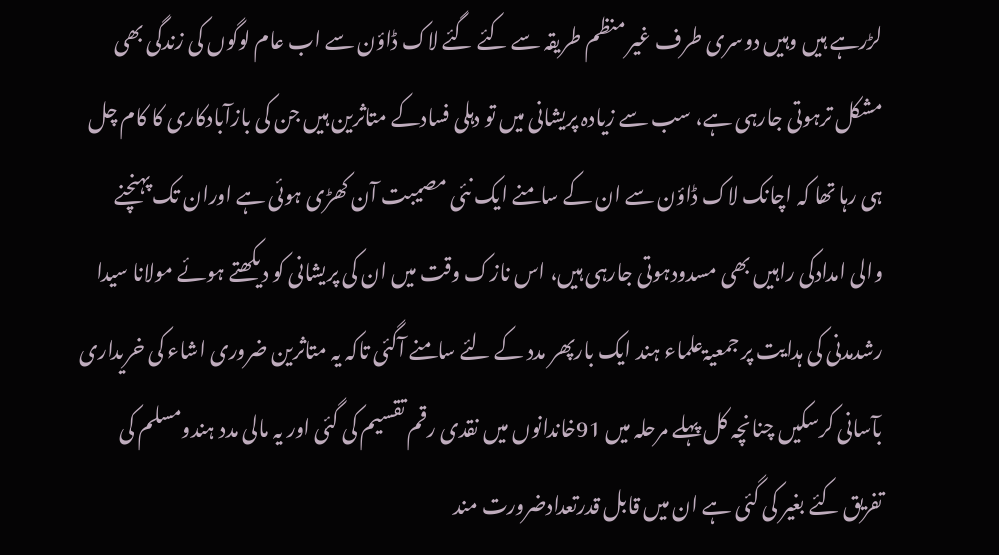لڑرہے ہیں وہیں دوسری طرف غیر منظم طریقہ سے کئے گئے لاک ڈاؤن سے اب عام لوگوں کی زندگی بھی مشکل ترہوتی جارہی ہے، سب سے زیادہ پریشانی میں تو دہلی فسادکے متاثرین ہیں جن کی بازآبادکاری کا کام چل ہی رہا تھا کہ اچانک لاک ڈاؤن سے ان کے سامنے ایک نئی مصیبت آن کھڑی ہوئی ہے اوران تک پہنچنے والی امدادکی راہیں بھی مسدودہوتی جارہی ہیں، اس نازک وقت میں ان کی پریشانی کو دیکھتے ہوئے مولانا سیدا رشدمدنی کی ہدایت پر جمعیۃعلماء ہند ایک بارپھر مدد کے لئے سامنے آگئی تاکہ یہ متاثرین ضروری اشاء کی خریداری بآسانی کرسکیں چنانچہ کل پہلے مرحلہ میں 91خاندانوں میں نقدی رقم تقسیم کی گئی اور یہ مالی مدد ہندومسلم کی تفریق کئے بغیر کی گئی ہے ان میں قابل قدرتعدادضرورت مند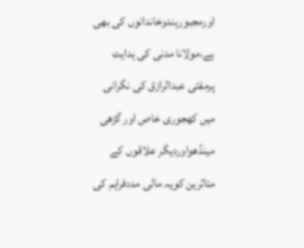اورمجبورہندوخاندانوں کی بھی ہے،مولانا مدنی کی ہدایت پرمفتی عبدالرازق کی نگرانی میں کھجوری خاص اور گڑھی مینڈھواوردیگر علاقوں کے متاثرین کویہ مالی مددفراہم کی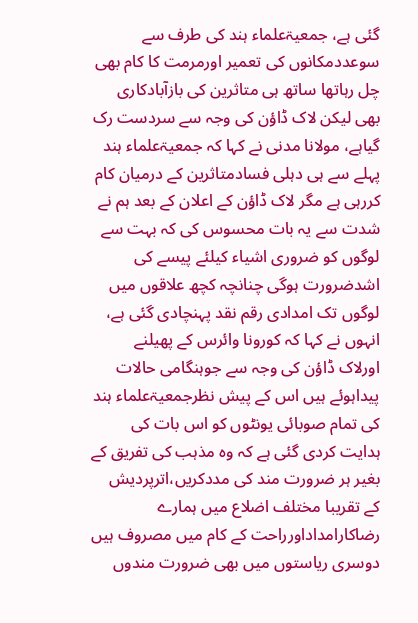گئی ہے، جمعیۃعلماء ہند کی طرف سے سوعددمکانوں کی تعمیر اورمرمت کا کام بھی چل رہاتھا ساتھ ہی متاثرین کی بازآبادکاری بھی لیکن لاک ڈاؤن کی وجہ سے سردست رک گیاہے، مولانا مدنی نے کہا کہ جمعیۃعلماء ہند پہلے سے ہی دہلی فسادمتاثرین کے درمیان کام کررہی ہے مگر لاک ڈاؤن کے اعلان کے بعد ہم نے شدت سے یہ بات محسوس کی کہ بہت سے لوگوں کو ضروری اشیاء کیلئے پیسے کی اشدضرورت ہوگی چنانچہ کچھ علاقوں میں لوگوں تک امدادی رقم نقد پہنچادی گئی ہے، انہوں نے کہا کہ کورونا وائرس کے پھیلنے اورلاک ڈاؤن کی وجہ سے جوہنگامی حالات پیداہوئے ہیں اس کے پیش نظرجمعیۃعلماء ہند کی تمام صوبائی یونٹوں کو اس بات کی ہدایت کردی گئی ہے کہ وہ مذہب کی تفریق کے بغیر ہر ضرورت مند کی مددکریں،اترپردیش کے تقریبا مختلف اضلاع میں ہمارے رضاکارامداداورراحت کے کام میں مصروف ہیں دوسری ریاستوں میں بھی ضرورت مندوں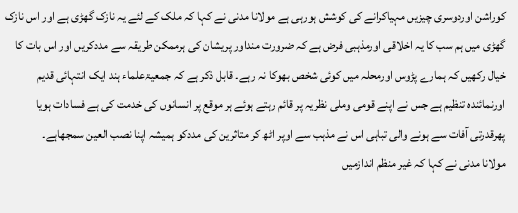کوراشن اوردوسری چیزیں مہیاکرانے کی کوشش ہورہی ہے مولانا مدنی نے کہا کہ ملک کے لئے یہ نازک گھڑی ہے اور اس نازک گھڑی میں ہم سب کا یہ اخلاقی اورمذہبی فرض ہے کہ ضرورت منداور پریشان کی ہرممکن طریقہ سے مددکریں اور اس بات کا خیال رکھیں کہ ہمارے پڑوس اورمحلہ میں کوئی شخص بھوکا نہ رہے۔ قابل ذکر ہے کہ جمعیۃعلماء ہند ایک انتہائی قدیم اورنمائندہ تنظیم ہے جس نے اپنے قومی وملی نظریہ پر قائم رہتے ہوئے ہر موقع پر انسانوں کی خدمت کی ہے فسادات ہویا پھرقدرتی آفات سے ہونے والی تباہی اس نے مذہب سے اوپر اٹھ کر متاثرین کی مددکو ہمیشہ اپنا نصب العین سمجھاہے۔
مولانا مدنی نے کہا کہ غیر منظم اندازمیں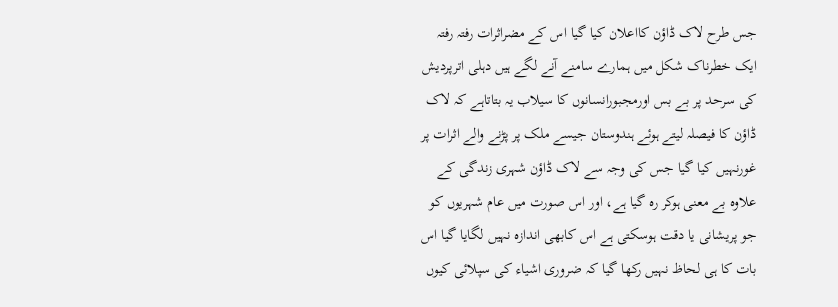جس طرح لاک ڈاؤن کااعلان کیا گیا اس کے مضراثرات رفتہ رفتہ ایک خطرناک شکل میں ہمارے سامنے آنے لگے ہیں دہلی اترپردیش کی سرحد پر بے بس اورمجبورانسانوں کا سیلاب یہ بتاتاہے کہ لاک ڈاؤن کا فیصلہ لیتے ہوئے ہندوستان جیسے ملک پر پڑنے والے اثرات پر غورنہیں کیا گیا جس کی وجہ سے لاک ڈاؤن شہری زندگی کے علاوہ بے معنی ہوکر رہ گیا ہے، اور اس صورت میں عام شہریوں کو جو پریشانی یا دقت ہوسکتی ہے اس کابھی اندازہ نہیں لگایا گیا اس بات کا ہی لحاظ نہیں رکھا گیا کہ ضروری اشیاء کی سپلائی کیوں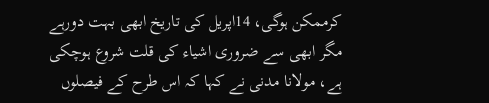کرممکن ہوگی، 14اپریل کی تاریخ ابھی بہت دورہے مگر ابھی سے ضروری اشیاء کی قلت شروع ہوچکی ہے، مولانا مدنی نے کہا کہ اس طرح کے فیصلوں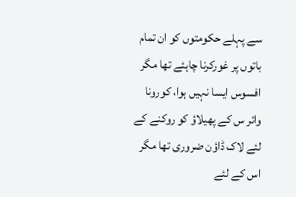سے پہلے حکومتوں کو ان تمام باتوں پر غورکرنا چاہئے تھا مگر افسوس ایسا نہیں ہوا، کورونا وائر س کے پھیلاؤ کو روکنے کے لئے لاک ڈاؤن ضروری تھا مگر اس کے لئے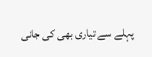پہلے سے تیاری بھی کی جانی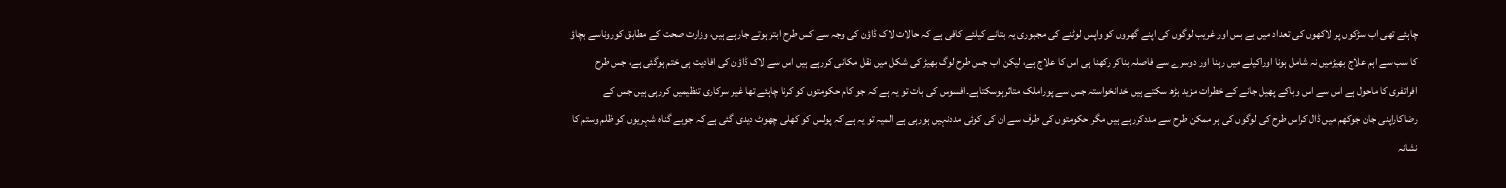چاہئے تھی اب سڑکوں پر لاکھوں کی تعداد میں بے بس اور غریب لوگوں کی اپنے گھروں کو واپس لوٹنے کی مجبوری یہ بتانے کیلئے کافی ہے کہ حالات لاک ڈاؤن کی وجہ سے کس طرح ابتر ہوتے جارہے ہیں، وزارت صحت کے مطابق کوروناسے بچاؤ کا سب سے اہم علاج بھیڑمیں نہ شامل ہونا اوراکیلے میں رہنا اور دوسرے سے فاصلہ بناکر رکھنا ہی اس کا علاج ہے، لیکن اب جس طرح لوگ بھیڑ کی شکل میں نقل مکانی کررہے ہیں اس سے لاک ڈاؤن کی افادیت ہی ختم ہوگئی ہے، جس طرح افراتفری کا ماحول ہے اس سے اس وباکے پھیل جانے کے خطرات مزید بڑھ سکتے ہیں خدانخواستہ جس سے پوراملک متاثرہوسکتاہے۔افسوس کی بات تو یہ ہے کہ جو کام حکومتوں کو کرنا چاہئے تھا غیر سرکاری تنظیمیں کررہی ہیں جس کے رضاکاراپنی جان جوکھم میں ڈال کراس طرح کی لوگوں کی ہر ممکن طرح سے مددکررہے ہیں مگر حکومتوں کی طرف سے ان کی کوئی مددنہیں ہورہی ہے المیہ تو یہ ہے کہ پولس کو کھلی چھوٹ دیدی گئی ہے کہ جوبے گناہ شہریوں کو ظلم وستم کا نشانہ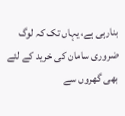بنارہی ہے، یہاں تک کہ لوگ ضروری سامان کی خرید کے لئے بھی گھروں سے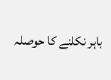باہر نکلنے کا حوصلہ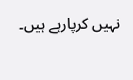نہیں کرپارہے ہیں۔